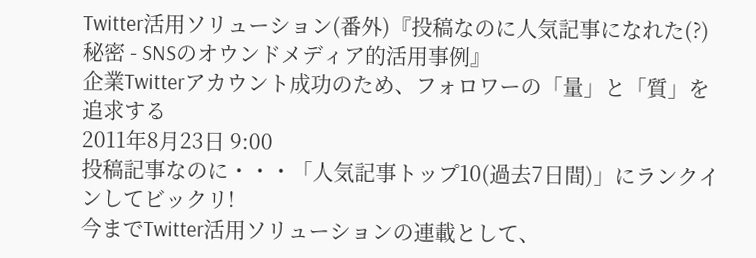Twitter活用ソリューション(番外)『投稿なのに人気記事になれた(?)秘密 - SNSのオウンドメディア的活用事例』
企業Twitterアカウント成功のため、フォロワーの「量」と「質」を追求する
2011年8月23日 9:00
投稿記事なのに・・・「人気記事トップ10(過去7日間)」にランクインしてビックリ!
今までTwitter活用ソリューションの連載として、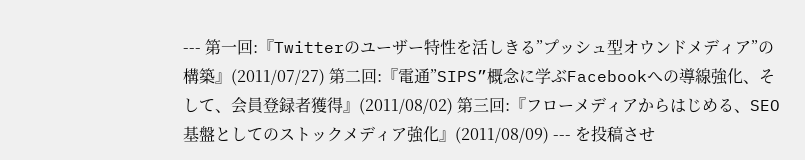--- 第一回:『Twitterのユーザー特性を活しきる”プッシュ型オウンドメディア”の構築』(2011/07/27) 第二回:『電通”SIPS”概念に学ぶFacebookへの導線強化、そして、会員登録者獲得』(2011/08/02) 第三回:『フローメディアからはじめる、SEO基盤としてのストックメディア強化』(2011/08/09) --- を投稿させ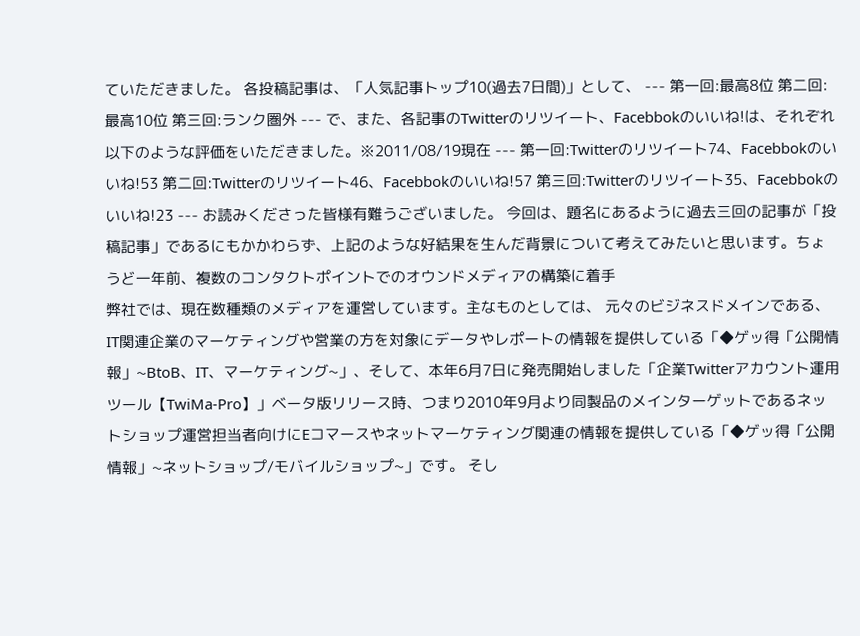ていただきました。 各投稿記事は、「人気記事トップ10(過去7日間)」として、 --- 第一回:最高8位 第二回:最高10位 第三回:ランク圏外 --- で、また、各記事のTwitterのリツイート、Facebbokのいいね!は、それぞれ以下のような評価をいただきました。※2011/08/19現在 --- 第一回:Twitterのリツイート74、Facebbokのいいね!53 第二回:Twitterのリツイート46、Facebbokのいいね!57 第三回:Twitterのリツイート35、Facebbokのいいね!23 --- お読みくださった皆様有難うございました。 今回は、題名にあるように過去三回の記事が「投稿記事」であるにもかかわらず、上記のような好結果を生んだ背景について考えてみたいと思います。ちょうど一年前、複数のコンタクトポイントでのオウンドメディアの構築に着手
弊社では、現在数種類のメディアを運営しています。主なものとしては、 元々のビジネスドメインである、IT関連企業のマーケティングや営業の方を対象にデータやレポートの情報を提供している「◆ゲッ得「公開情報」~BtoB、IT、マーケティング~」、そして、本年6月7日に発売開始しました「企業Twitterアカウント運用ツール【TwiMa-Pro】」ベータ版リリース時、つまり2010年9月より同製品のメインターゲットであるネットショップ運営担当者向けにEコマースやネットマーケティング関連の情報を提供している「◆ゲッ得「公開情報」~ネットショップ/モバイルショップ~」です。 そし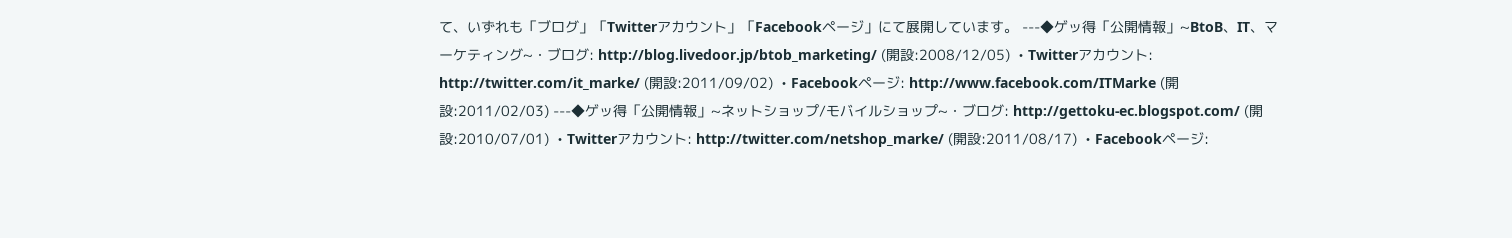て、いずれも「ブログ」「Twitterアカウント」「Facebookページ」にて展開しています。 ---◆ゲッ得「公開情報」~BtoB、IT、マーケティング~・ブログ: http://blog.livedoor.jp/btob_marketing/ (開設:2008/12/05) ・Twitterアカウント: http://twitter.com/it_marke/ (開設:2011/09/02) ・Facebookページ: http://www.facebook.com/ITMarke (開設:2011/02/03) ---◆ゲッ得「公開情報」~ネットショップ/モバイルショップ~・ブログ: http://gettoku-ec.blogspot.com/ (開設:2010/07/01) ・Twitterアカウント: http://twitter.com/netshop_marke/ (開設:2011/08/17) ・Facebookページ: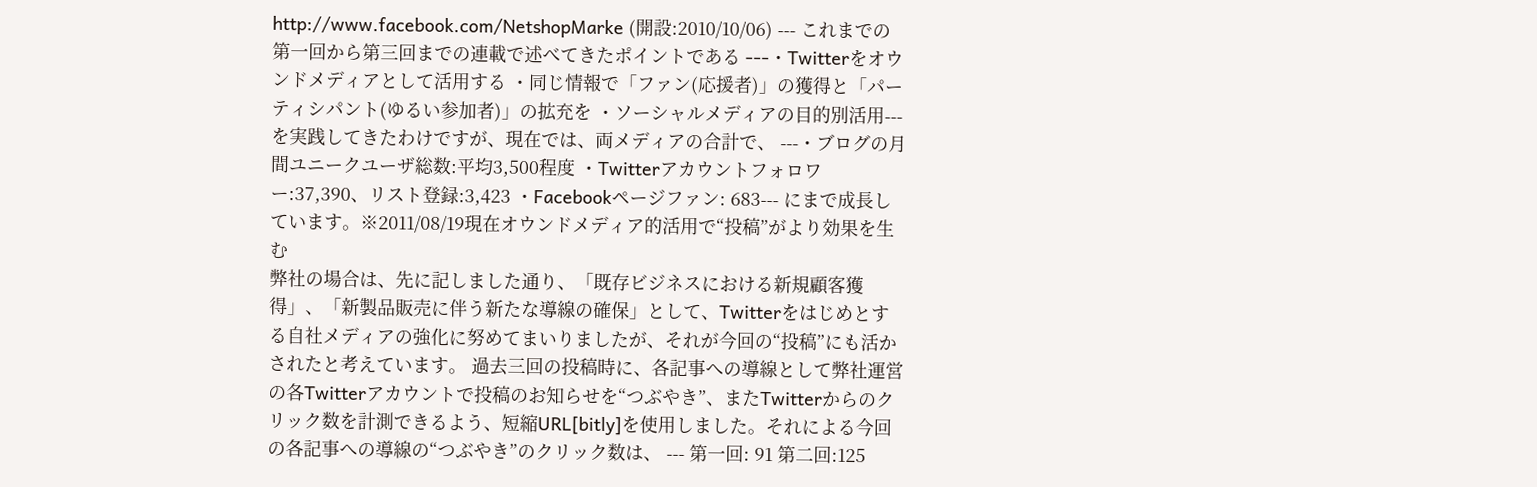http://www.facebook.com/NetshopMarke (開設:2010/10/06) --- これまでの第一回から第三回までの連載で述べてきたポイントである ---・Twitterをオウンドメディアとして活用する ・同じ情報で「ファン(応援者)」の獲得と「パーティシパント(ゆるい参加者)」の拡充を ・ソーシャルメディアの目的別活用--- を実践してきたわけですが、現在では、両メディアの合計で、 ---・ブログの月間ユニークユーザ総数:平均3,500程度 ・Twitterアカウントフォロワー:37,390、リスト登録:3,423 ・Facebookページファン: 683--- にまで成長しています。※2011/08/19現在オウンドメディア的活用で“投稿”がより効果を生む
弊社の場合は、先に記しました通り、「既存ビジネスにおける新規顧客獲得」、「新製品販売に伴う新たな導線の確保」として、Twitterをはじめとする自社メディアの強化に努めてまいりましたが、それが今回の“投稿”にも活かされたと考えています。 過去三回の投稿時に、各記事への導線として弊社運営の各Twitterアカウントで投稿のお知らせを“つぶやき”、またTwitterからのクリック数を計測できるよう、短縮URL[bitly]を使用しました。それによる今回の各記事への導線の“つぶやき”のクリック数は、 --- 第一回: 91 第二回:125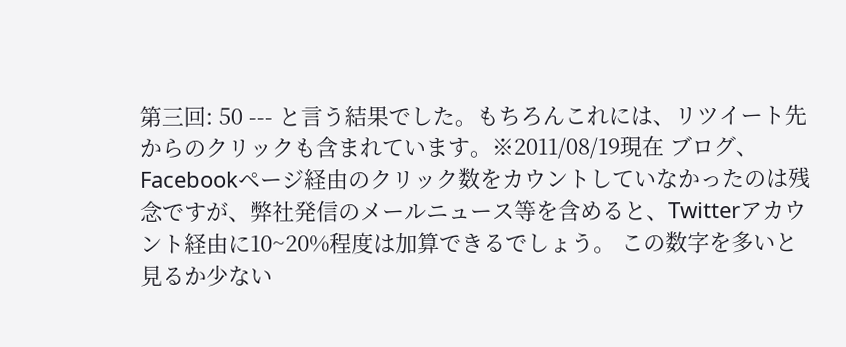第三回: 50 --- と言う結果でした。もちろんこれには、リツイート先からのクリックも含まれています。※2011/08/19現在 ブログ、Facebookページ経由のクリック数をカウントしていなかったのは残念ですが、弊社発信のメールニュース等を含めると、Twitterアカウント経由に10~20%程度は加算できるでしょう。 この数字を多いと見るか少ない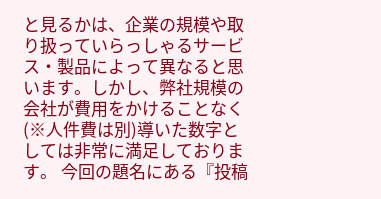と見るかは、企業の規模や取り扱っていらっしゃるサービス・製品によって異なると思います。しかし、弊社規模の会社が費用をかけることなく(※人件費は別)導いた数字としては非常に満足しております。 今回の題名にある『投稿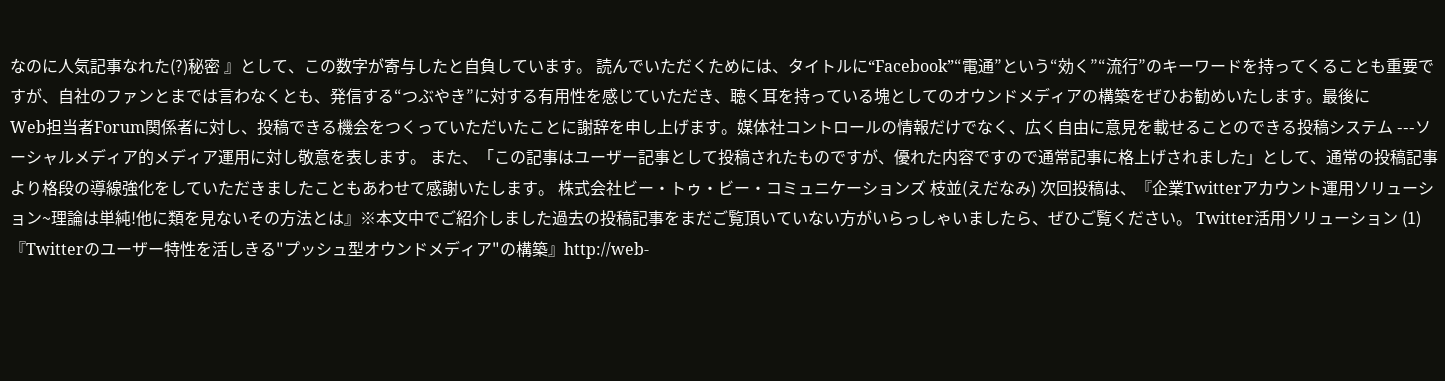なのに人気記事なれた(?)秘密 』として、この数字が寄与したと自負しています。 読んでいただくためには、タイトルに“Facebook”“電通”という“効く”“流行”のキーワードを持ってくることも重要ですが、自社のファンとまでは言わなくとも、発信する“つぶやき”に対する有用性を感じていただき、聴く耳を持っている塊としてのオウンドメディアの構築をぜひお勧めいたします。最後に
Web担当者Forum関係者に対し、投稿できる機会をつくっていただいたことに謝辞を申し上げます。媒体社コントロールの情報だけでなく、広く自由に意見を載せることのできる投稿システム ---ソーシャルメディア的メディア運用に対し敬意を表します。 また、「この記事はユーザー記事として投稿されたものですが、優れた内容ですので通常記事に格上げされました」として、通常の投稿記事より格段の導線強化をしていただきましたこともあわせて感謝いたします。 株式会社ビー・トゥ・ビー・コミュニケーションズ 枝並(えだなみ) 次回投稿は、『企業Twitterアカウント運用ソリューション~理論は単純!他に類を見ないその方法とは』※本文中でご紹介しました過去の投稿記事をまだご覧頂いていない方がいらっしゃいましたら、ぜひご覧ください。 Twitter活用ソリューション (1)『Twitterのユーザー特性を活しきる"プッシュ型オウンドメディア"の構築』http://web-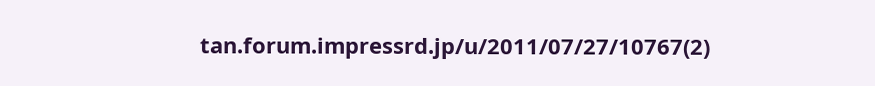tan.forum.impressrd.jp/u/2011/07/27/10767(2)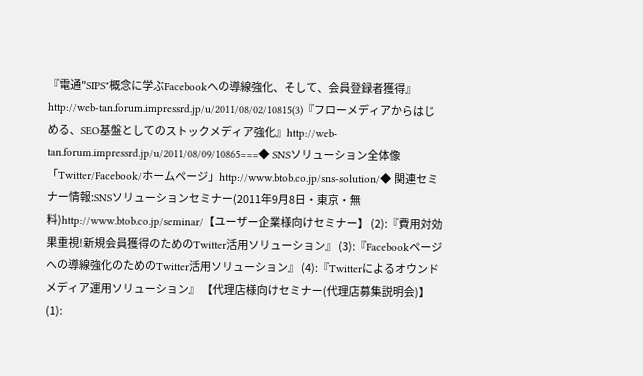『電通"SIPS"概念に学ぶFacebookへの導線強化、そして、会員登録者獲得』http://web-tan.forum.impressrd.jp/u/2011/08/02/10815(3)『フローメディアからはじめる、SEO基盤としてのストックメディア強化』http://web-tan.forum.impressrd.jp/u/2011/08/09/10865===◆ SNSソリューション全体像「Twitter/Facebook/ホームページ」http://www.btob.co.jp/sns-solution/◆ 関連セミナー情報:SNSソリューションセミナー(2011年9月8日・東京・無料)http://www.btob.co.jp/seminar/【ユーザー企業様向けセミナー】 (2):『費用対効果重視!新規会員獲得のためのTwitter活用ソリューション』 (3):『Facebookページへの導線強化のためのTwitter活用ソリューション』 (4):『Twitterによるオウンドメディア運用ソリューション』 【代理店様向けセミナー(代理店募集説明会)】 (1):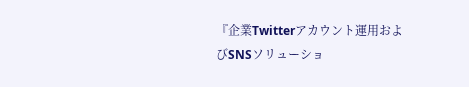『企業Twitterアカウント運用およびSNSソリューショ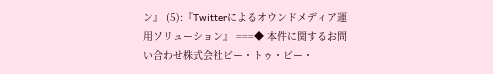ン』 (5):『Twitterによるオウンドメディア運用ソリューション』 ===◆ 本件に関するお問い合わせ株式会社ビー・トゥ・ビー・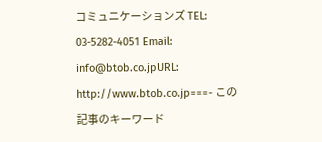コミュニケーションズ TEL: 03-5282-4051 Email: info@btob.co.jpURL: http://www.btob.co.jp===- この記事のキーワード